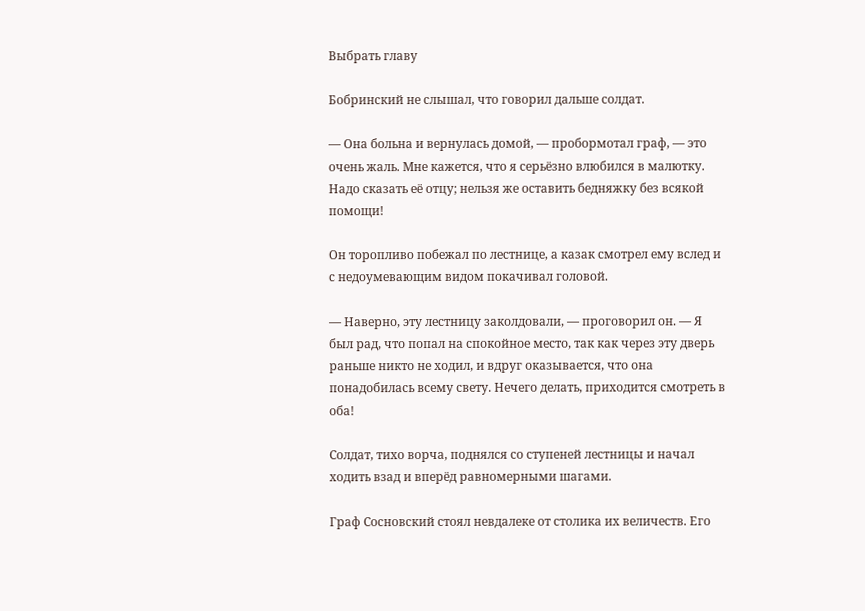Выбрать главу

Бобринский не слышал, что говорил дальше солдат.

— Она больна и вернулась домой, — пробормотал граф, — это очень жаль. Мне кажется, что я серьёзно влюбился в малютку. Надо сказать её отцу; нельзя же оставить бедняжку без всякой помощи!

Он торопливо побежал по лестнице, а казак смотрел ему вслед и с недоумевающим видом покачивал головой.

— Наверно, эту лестницу заколдовали, — проговорил он. — Я был рад, что попал на спокойное место, так как через эту дверь раньше никто не ходил, и вдруг оказывается, что она понадобилась всему свету. Нечего делать, приходится смотреть в оба!

Солдат, тихо ворча, поднялся со ступеней лестницы и начал ходить взад и вперёд равномерными шагами.

Граф Сосновский стоял невдалеке от столика их величеств. Его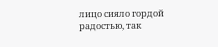лицо сияло гордой радостью, так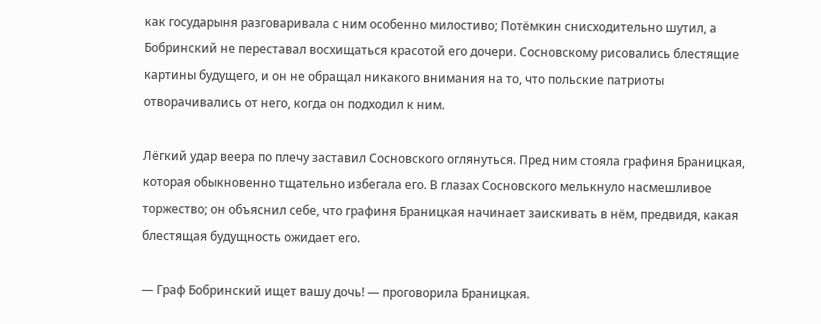как государыня разговаривала с ним особенно милостиво; Потёмкин снисходительно шутил, а Бобринский не переставал восхищаться красотой его дочери. Сосновскому рисовались блестящие картины будущего, и он не обращал никакого внимания на то, что польские патриоты отворачивались от него, когда он подходил к ним.

Лёгкий удар веера по плечу заставил Сосновского оглянуться. Пред ним стояла графиня Браницкая, которая обыкновенно тщательно избегала его. В глазах Сосновского мелькнуло насмешливое торжество; он объяснил себе, что графиня Браницкая начинает заискивать в нём, предвидя, какая блестящая будущность ожидает его.

— Граф Бобринский ищет вашу дочь! — проговорила Браницкая.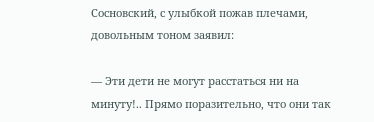Сосновский, с улыбкой пожав плечами, довольным тоном заявил:

— Эти дети не могут расстаться ни на минуту!.. Прямо поразительно, что они так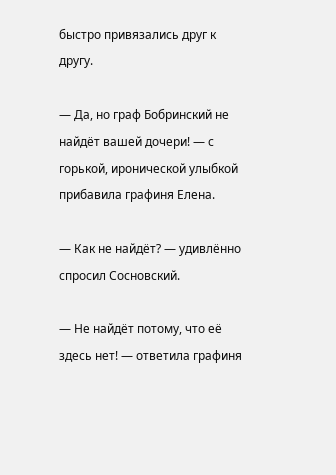быстро привязались друг к другу.

— Да, но граф Бобринский не найдёт вашей дочери! — с горькой, иронической улыбкой прибавила графиня Елена.

— Как не найдёт? — удивлённо спросил Сосновский.

— Не найдёт потому, что её здесь нет! — ответила графиня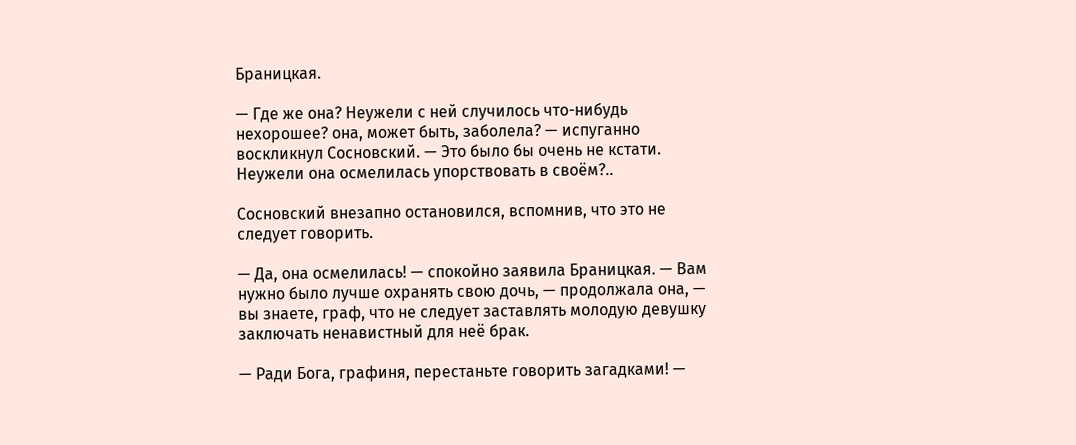Браницкая.

— Где же она? Неужели с ней случилось что-нибудь нехорошее? она, может быть, заболела? — испуганно воскликнул Сосновский. — Это было бы очень не кстати. Неужели она осмелилась упорствовать в своём?..

Сосновский внезапно остановился, вспомнив, что это не следует говорить.

— Да, она осмелилась! — спокойно заявила Браницкая. — Вам нужно было лучше охранять свою дочь, — продолжала она, — вы знаете, граф, что не следует заставлять молодую девушку заключать ненавистный для неё брак.

— Ради Бога, графиня, перестаньте говорить загадками! —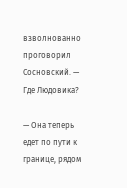взволнованно проговорил Сосновский. — Где Людовика?

— Она теперь едет по пути к границе, рядом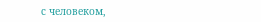с человеком,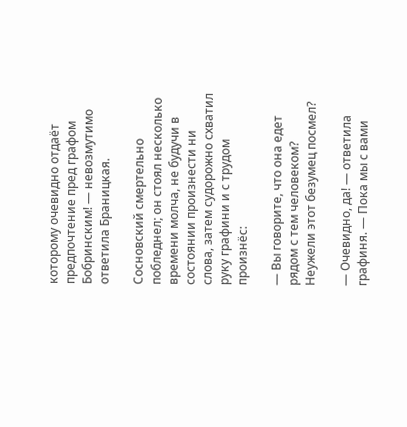которому очевидно отдаёт предпочтение пред графом Бобринским! — невозмутимо ответила Браницкая.

Сосновский смертельно побледнел; он стоял несколько времени молча, не будучи в состоянии произнести ни слова, затем судорожно схватил руку графини и с трудом произнёс:

— Вы говорите, что она едет рядом с тем человеком? Неужели этот безумец посмел?

— Очевидно, да! — ответила графиня. — Пока мы с вами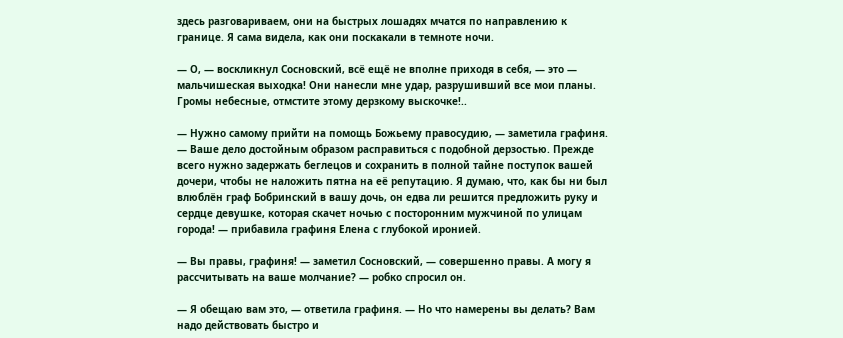здесь разговариваем, они на быстрых лошадях мчатся по направлению к границе. Я сама видела, как они поскакали в темноте ночи.

— О, — воскликнул Сосновский, всё ещё не вполне приходя в себя, — это — мальчишеская выходка! Они нанесли мне удар, разрушивший все мои планы. Громы небесные, отмстите этому дерзкому выскочке!..

— Нужно самому прийти на помощь Божьему правосудию, — заметила графиня. — Ваше дело достойным образом расправиться с подобной дерзостью. Прежде всего нужно задержать беглецов и сохранить в полной тайне поступок вашей дочери, чтобы не наложить пятна на её репутацию. Я думаю, что, как бы ни был влюблён граф Бобринский в вашу дочь, он едва ли решится предложить руку и сердце девушке, которая скачет ночью с посторонним мужчиной по улицам города! — прибавила графиня Елена с глубокой иронией.

— Вы правы, графиня! — заметил Сосновский, — совершенно правы. А могу я рассчитывать на ваше молчание? — робко спросил он.

— Я обещаю вам это, — ответила графиня. — Но что намерены вы делать? Вам надо действовать быстро и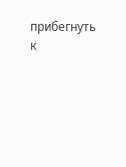прибегнуть к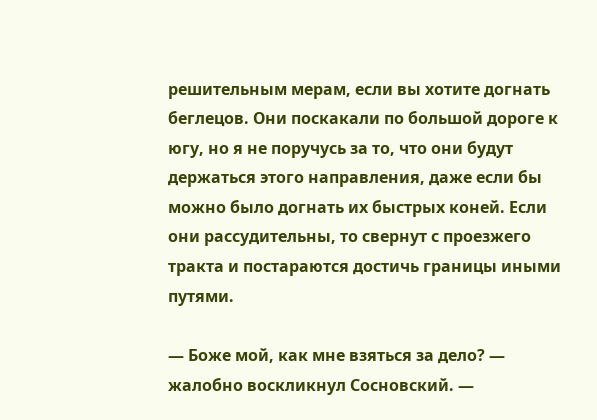решительным мерам, если вы хотите догнать беглецов. Они поскакали по большой дороге к югу, но я не поручусь за то, что они будут держаться этого направления, даже если бы можно было догнать их быстрых коней. Если они рассудительны, то свернут с проезжего тракта и постараются достичь границы иными путями.

— Боже мой, как мне взяться за дело? — жалобно воскликнул Сосновский. —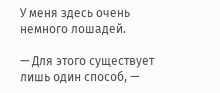У меня здесь очень немного лошадей.

— Для этого существует лишь один способ, —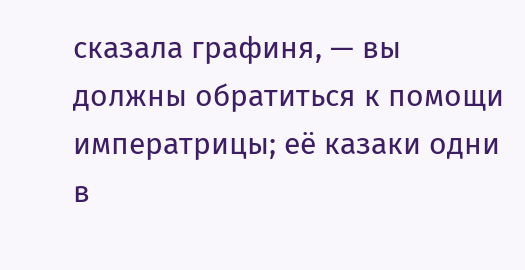сказала графиня, — вы должны обратиться к помощи императрицы; её казаки одни в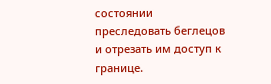состоянии преследовать беглецов и отрезать им доступ к границе.